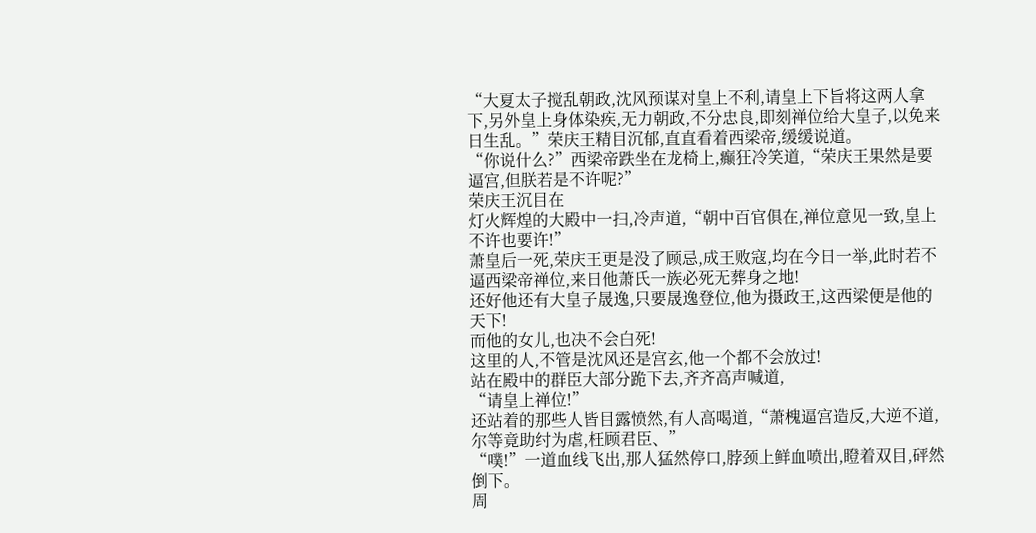“大夏太子搅乱朝政,沈风预谋对皇上不利,请皇上下旨将这两人拿下,另外皇上身体染疾,无力朝政,不分忠良,即刻禅位给大皇子,以免来日生乱。”荣庆王精目沉郁,直直看着西梁帝,缓缓说道。
“你说什么?”西梁帝跌坐在龙椅上,癫狂冷笑道,“荣庆王果然是要逼宫,但朕若是不许呢?”
荣庆王沉目在
灯火辉煌的大殿中一扫,冷声道,“朝中百官俱在,禅位意见一致,皇上不许也要许!”
萧皇后一死,荣庆王更是没了顾忌,成王败寇,均在今日一举,此时若不逼西梁帝禅位,来日他萧氏一族必死无葬身之地!
还好他还有大皇子晟逸,只要晟逸登位,他为摄政王,这西梁便是他的天下!
而他的女儿,也决不会白死!
这里的人,不管是沈风还是宫玄,他一个都不会放过!
站在殿中的群臣大部分跪下去,齐齐高声喊道,
“请皇上禅位!”
还站着的那些人皆目露愤然,有人高喝道,“萧槐逼宫造反,大逆不道,尔等竟助纣为虐,枉顾君臣、”
“噗!”一道血线飞出,那人猛然停口,脖颈上鲜血喷出,瞪着双目,砰然倒下。
周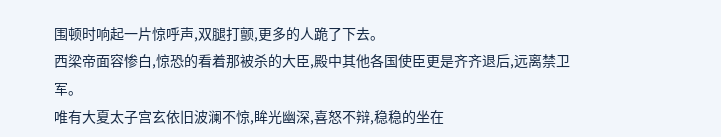围顿时响起一片惊呼声,双腿打颤,更多的人跪了下去。
西梁帝面容惨白,惊恐的看着那被杀的大臣,殿中其他各国使臣更是齐齐退后,远离禁卫军。
唯有大夏太子宫玄依旧波澜不惊,眸光幽深,喜怒不辩,稳稳的坐在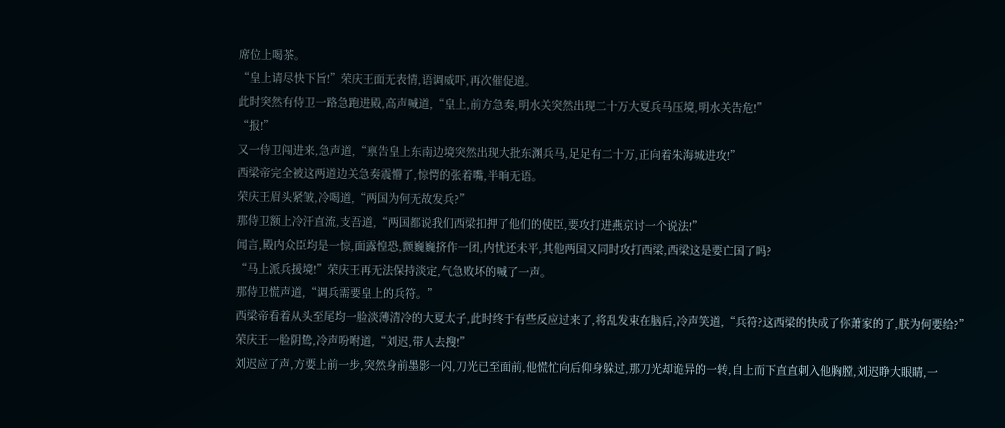席位上喝茶。
“皇上请尽快下旨!”荣庆王面无表情,语调威吓,再次催促道。
此时突然有侍卫一路急跑进殿,高声喊道,“皇上,前方急奏,明水关突然出现二十万大夏兵马压境,明水关告危!”
“报!”
又一侍卫闯进来,急声道,“禀告皇上东南边境突然出现大批东渊兵马,足足有二十万,正向着朱海城进攻!”
西梁帝完全被这两道边关急奏震懵了,惊愕的张着嘴,半晌无语。
荣庆王眉头紧皱,冷喝道,“两国为何无故发兵?”
那侍卫额上冷汗直流,支吾道,“两国都说我们西梁扣押了他们的使臣,要攻打进燕京讨一个说法!”
闻言,殿内众臣均是一惊,面露惶恐,颤巍巍挤作一团,内忧还未平,其他两国又同时攻打西梁,西梁这是要亡国了吗?
“马上派兵援境!”荣庆王再无法保持淡定,气急败坏的喊了一声。
那侍卫慌声道,“调兵需要皇上的兵符。”
西梁帝看着从头至尾均一脸淡薄清冷的大夏太子,此时终于有些反应过来了,将乱发束在脑后,冷声笑道,“兵符?这西梁的快成了你萧家的了,朕为何要给?”
荣庆王一脸阴鸷,冷声吩咐道,“刘迟,带人去搜!”
刘迟应了声,方要上前一步,突然身前墨影一闪,刀光已至面前,他慌忙向后仰身躲过,那刀光却诡异的一转,自上而下直直刺入他胸膛,刘迟睁大眼睛,一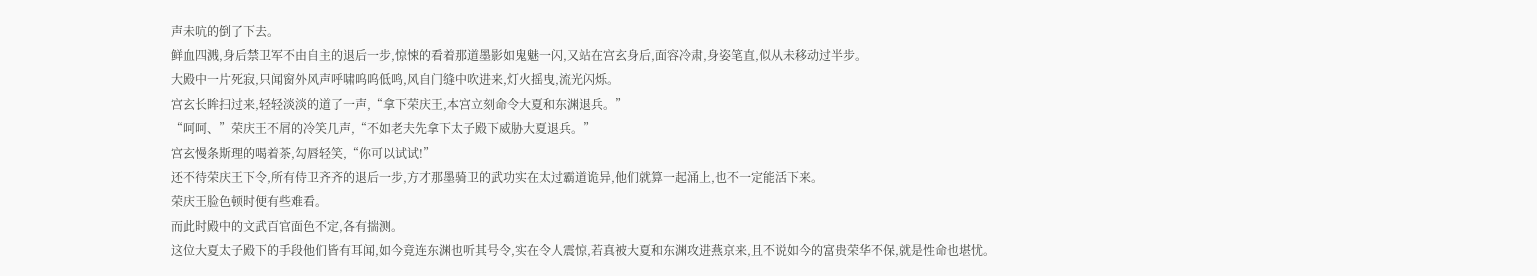声未吭的倒了下去。
鲜血四溅,身后禁卫军不由自主的退后一步,惊悚的看着那道墨影如鬼魅一闪,又站在宫玄身后,面容冷肃,身姿笔直,似从未移动过半步。
大殿中一片死寂,只闻窗外风声呼啸呜呜低鸣,风自门缝中吹进来,灯火摇曳,流光闪烁。
宫玄长眸扫过来,轻轻淡淡的道了一声,“拿下荣庆王,本宫立刻命令大夏和东渊退兵。”
“呵呵、”荣庆王不屑的冷笑几声,“不如老夫先拿下太子殿下威胁大夏退兵。”
宫玄慢条斯理的喝着茶,勾唇轻笑,“你可以试试!”
还不待荣庆王下令,所有侍卫齐齐的退后一步,方才那墨骑卫的武功实在太过霸道诡异,他们就算一起涌上,也不一定能活下来。
荣庆王脸色顿时便有些难看。
而此时殿中的文武百官面色不定,各有揣测。
这位大夏太子殿下的手段他们皆有耳闻,如今竟连东渊也听其号令,实在令人震惊,若真被大夏和东渊攻进燕京来,且不说如今的富贵荣华不保,就是性命也堪忧。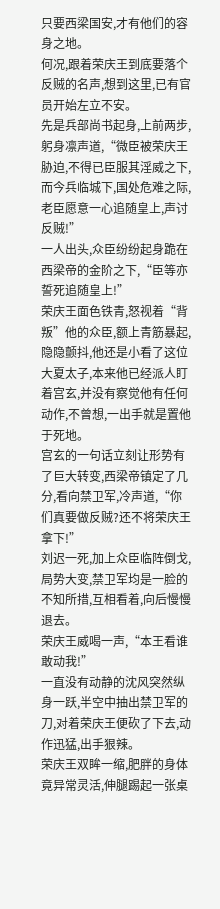只要西梁国安,才有他们的容身之地。
何况,跟着荣庆王到底要落个反贼的名声,想到这里,已有官员开始左立不安。
先是兵部尚书起身,上前两步,躬身凛声道,“微臣被荣庆王胁迫,不得已臣服其淫威之下,而今兵临城下,国处危难之际,老臣愿意一心追随皇上,声讨反贼!”
一人出头,众臣纷纷起身跪在西梁帝的金阶之下,“臣等亦誓死追随皇上!”
荣庆王面色铁青,怒视着“背叛”他的众臣,额上青筋暴起,隐隐颤抖,他还是小看了这位大夏太子,本来他已经派人盯着宫玄,并没有察觉他有任何动作,不曾想,一出手就是置他于死地。
宫玄的一句话立刻让形势有了巨大转变,西梁帝镇定了几分,看向禁卫军,冷声道,“你们真要做反贼?还不将荣庆王拿下!”
刘迟一死,加上众臣临阵倒戈,局势大变,禁卫军均是一脸的不知所措,互相看着,向后慢慢退去。
荣庆王威喝一声,“本王看谁敢动我!”
一直没有动静的沈风突然纵身一跃,半空中抽出禁卫军的刀,对着荣庆王便砍了下去,动作迅猛,出手狠辣。
荣庆王双眸一缩,肥胖的身体竟异常灵活,伸腿踢起一张桌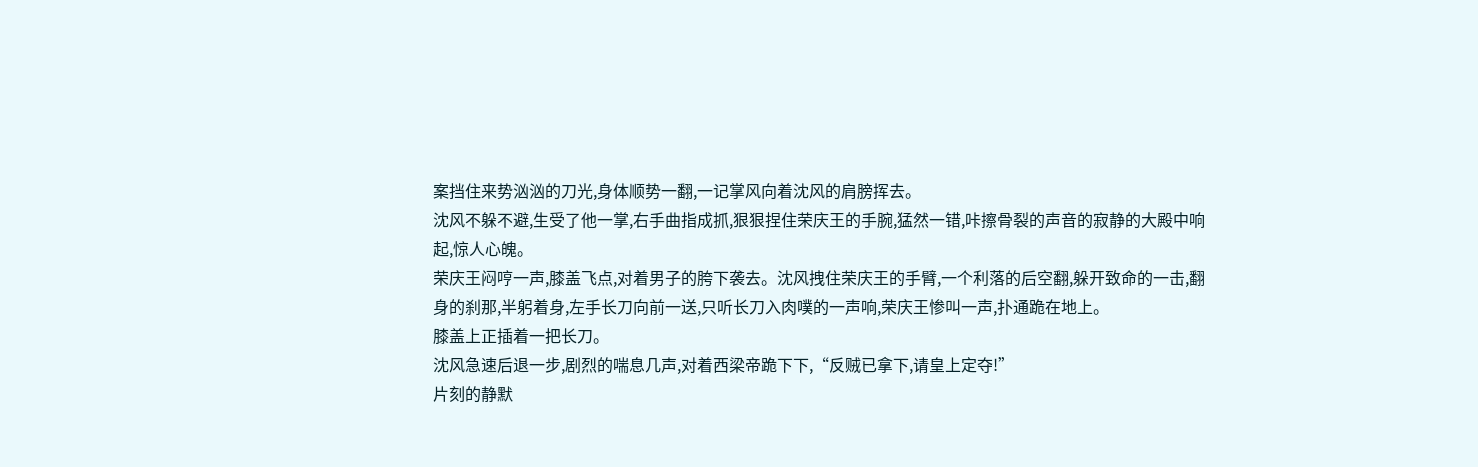案挡住来势汹汹的刀光,身体顺势一翻,一记掌风向着沈风的肩膀挥去。
沈风不躲不避,生受了他一掌,右手曲指成抓,狠狠捏住荣庆王的手腕,猛然一错,咔擦骨裂的声音的寂静的大殿中响起,惊人心魄。
荣庆王闷哼一声,膝盖飞点,对着男子的胯下袭去。沈风拽住荣庆王的手臂,一个利落的后空翻,躲开致命的一击,翻身的刹那,半躬着身,左手长刀向前一送,只听长刀入肉噗的一声响,荣庆王惨叫一声,扑通跪在地上。
膝盖上正插着一把长刀。
沈风急速后退一步,剧烈的喘息几声,对着西梁帝跪下下,“反贼已拿下,请皇上定夺!”
片刻的静默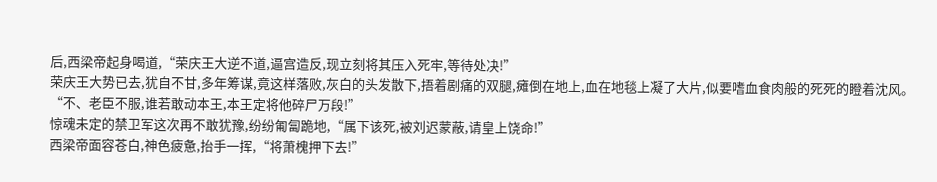后,西梁帝起身喝道,“荣庆王大逆不道,逼宫造反,现立刻将其压入死牢,等待处决!”
荣庆王大势已去,犹自不甘,多年筹谋,竟这样落败,灰白的头发散下,捂着剧痛的双腿,瘫倒在地上,血在地毯上凝了大片,似要嗜血食肉般的死死的瞪着沈风。
“不、老臣不服,谁若敢动本王,本王定将他碎尸万段!”
惊魂未定的禁卫军这次再不敢犹豫,纷纷匍匐跪地,“属下该死,被刘迟蒙蔽,请皇上饶命!”
西梁帝面容苍白,神色疲惫,抬手一挥,“将萧槐押下去!”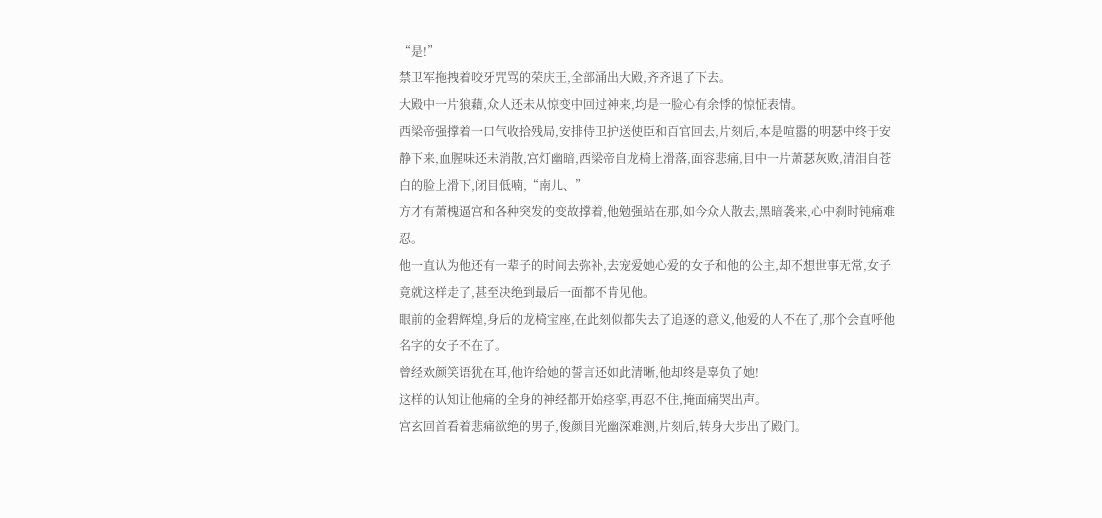“是!”
禁卫军拖拽着咬牙咒骂的荣庆王,全部涌出大殿,齐齐退了下去。
大殿中一片狼藉,众人还未从惊变中回过神来,均是一脸心有余悸的惊怔表情。
西梁帝强撑着一口气收拾残局,安排侍卫护送使臣和百官回去,片刻后,本是喧嚣的明瑟中终于安静下来,血腥味还未消散,宫灯幽暗,西梁帝自龙椅上滑落,面容悲痛,目中一片萧瑟灰败,清泪自苍白的脸上滑下,闭目低喃,“南儿、”
方才有萧槐逼宫和各种突发的变故撑着,他勉强站在那,如今众人散去,黑暗袭来,心中刹时钝痛难忍。
他一直认为他还有一辈子的时间去弥补,去宠爱她心爱的女子和他的公主,却不想世事无常,女子竟就这样走了,甚至决绝到最后一面都不肯见他。
眼前的金碧辉煌,身后的龙椅宝座,在此刻似都失去了追逐的意义,他爱的人不在了,那个会直呼他名字的女子不在了。
曾经欢颜笑语犹在耳,他许给她的誓言还如此清晰,他却终是辜负了她!
这样的认知让他痛的全身的神经都开始痉挛,再忍不住,掩面痛哭出声。
宫玄回首看着悲痛欲绝的男子,俊颜目光幽深难测,片刻后,转身大步出了殿门。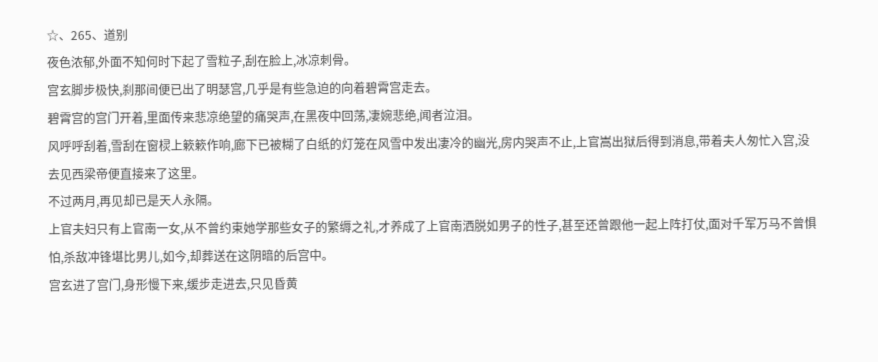☆、265、道别
夜色浓郁,外面不知何时下起了雪粒子,刮在脸上,冰凉刺骨。
宫玄脚步极快,刹那间便已出了明瑟宫,几乎是有些急迫的向着碧霄宫走去。
碧霄宫的宫门开着,里面传来悲凉绝望的痛哭声,在黑夜中回荡,凄婉悲绝,闻者泣泪。
风呼呼刮着,雪刮在窗棂上簌簌作响,廊下已被糊了白纸的灯笼在风雪中发出凄冷的幽光,房内哭声不止,上官嵩出狱后得到消息,带着夫人匆忙入宫,没去见西梁帝便直接来了这里。
不过两月,再见却已是天人永隔。
上官夫妇只有上官南一女,从不曾约束她学那些女子的繁缛之礼,才养成了上官南洒脱如男子的性子,甚至还曾跟他一起上阵打仗,面对千军万马不曾惧怕,杀敌冲锋堪比男儿,如今,却葬送在这阴暗的后宫中。
宫玄进了宫门,身形慢下来,缓步走进去,只见昏黄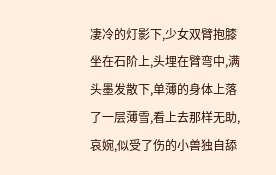凄冷的灯影下,少女双臂抱膝坐在石阶上,头埋在臂弯中,满头墨发散下,单薄的身体上落了一层薄雪,看上去那样无助,哀婉,似受了伤的小兽独自舔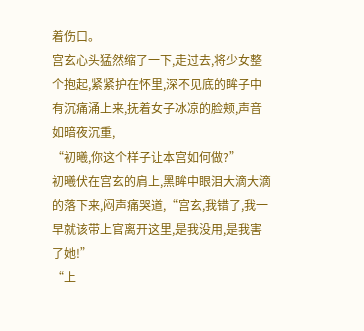着伤口。
宫玄心头猛然缩了一下,走过去,将少女整个抱起,紧紧护在怀里,深不见底的眸子中有沉痛涌上来,抚着女子冰凉的脸颊,声音如暗夜沉重,
“初曦,你这个样子让本宫如何做?”
初曦伏在宫玄的肩上,黑眸中眼泪大滴大滴的落下来,闷声痛哭道,“宫玄,我错了,我一早就该带上官离开这里,是我没用,是我害了她!”
“上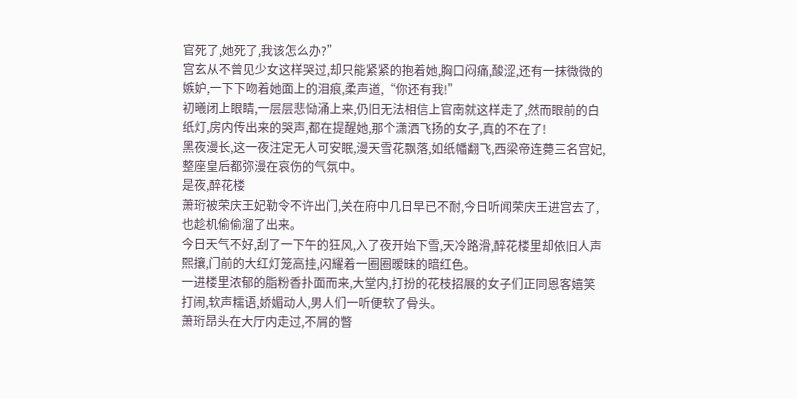官死了,她死了,我该怎么办?”
宫玄从不曾见少女这样哭过,却只能紧紧的抱着她,胸口闷痛,酸涩,还有一抹微微的嫉妒,一下下吻着她面上的泪痕,柔声道,“你还有我!”
初曦闭上眼睛,一层层悲恸涌上来,仍旧无法相信上官南就这样走了,然而眼前的白纸灯,房内传出来的哭声,都在提醒她,那个潇洒飞扬的女子,真的不在了!
黑夜漫长,这一夜注定无人可安眠,漫天雪花飘落,如纸幡翻飞,西梁帝连薨三名宫妃,整座皇后都弥漫在哀伤的气氛中。
是夜,醉花楼
萧珩被荣庆王妃勒令不许出门,关在府中几日早已不耐,今日听闻荣庆王进宫去了,也趁机偷偷溜了出来。
今日天气不好,刮了一下午的狂风,入了夜开始下雪,天冷路滑,醉花楼里却依旧人声熙攘,门前的大红灯笼高挂,闪耀着一圈圈暧昧的暗红色。
一进楼里浓郁的脂粉香扑面而来,大堂内,打扮的花枝招展的女子们正同恩客嬉笑打闹,软声糯语,娇媚动人,男人们一听便软了骨头。
萧珩昂头在大厅内走过,不屑的瞥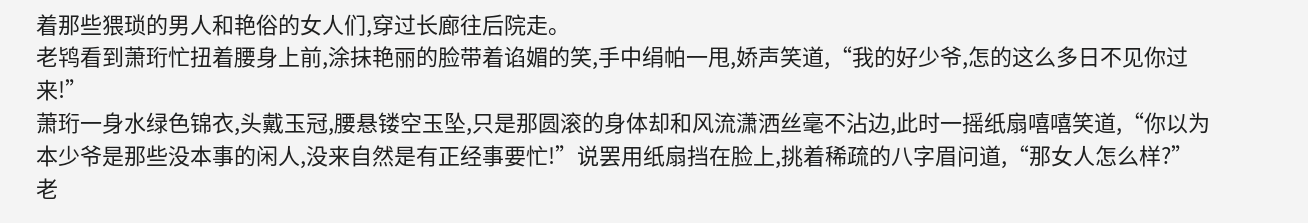着那些猥琐的男人和艳俗的女人们,穿过长廊往后院走。
老鸨看到萧珩忙扭着腰身上前,涂抹艳丽的脸带着谄媚的笑,手中绢帕一甩,娇声笑道,“我的好少爷,怎的这么多日不见你过来!”
萧珩一身水绿色锦衣,头戴玉冠,腰悬镂空玉坠,只是那圆滚的身体却和风流潇洒丝毫不沾边,此时一摇纸扇嘻嘻笑道,“你以为本少爷是那些没本事的闲人,没来自然是有正经事要忙!”说罢用纸扇挡在脸上,挑着稀疏的八字眉问道,“那女人怎么样?”
老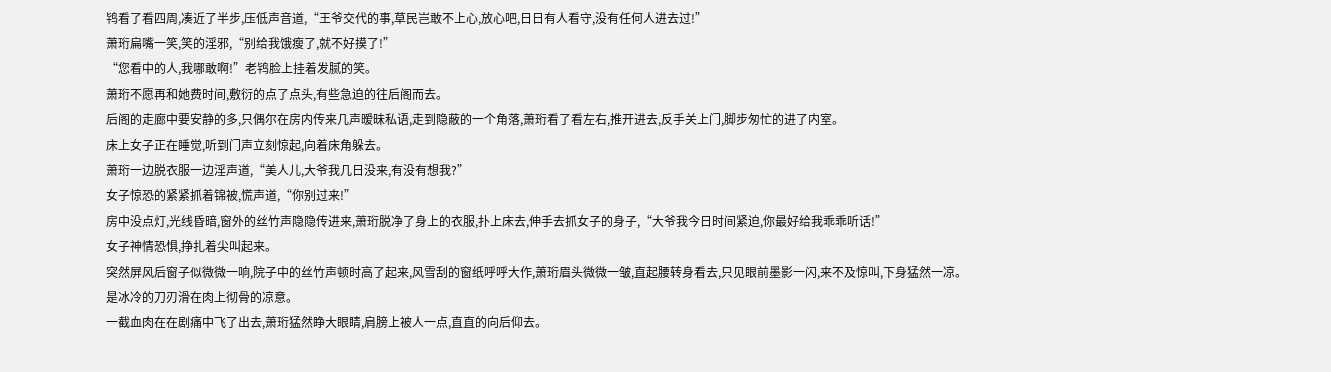鸨看了看四周,凑近了半步,压低声音道,“王爷交代的事,草民岂敢不上心,放心吧,日日有人看守,没有任何人进去过!”
萧珩扁嘴一笑,笑的淫邪,“别给我饿瘦了,就不好摸了!”
“您看中的人,我哪敢啊!”老鸨脸上挂着发腻的笑。
萧珩不愿再和她费时间,敷衍的点了点头,有些急迫的往后阁而去。
后阁的走廊中要安静的多,只偶尔在房内传来几声暧昧私语,走到隐蔽的一个角落,萧珩看了看左右,推开进去,反手关上门,脚步匆忙的进了内室。
床上女子正在睡觉,听到门声立刻惊起,向着床角躲去。
萧珩一边脱衣服一边淫声道,“美人儿,大爷我几日没来,有没有想我?”
女子惊恐的紧紧抓着锦被,慌声道,“你别过来!”
房中没点灯,光线昏暗,窗外的丝竹声隐隐传进来,萧珩脱净了身上的衣服,扑上床去,伸手去抓女子的身子,“大爷我今日时间紧迫,你最好给我乖乖听话!”
女子神情恐惧,挣扎着尖叫起来。
突然屏风后窗子似微微一响,院子中的丝竹声顿时高了起来,风雪刮的窗纸呼呼大作,萧珩眉头微微一皱,直起腰转身看去,只见眼前墨影一闪,来不及惊叫,下身猛然一凉。
是冰冷的刀刃滑在肉上彻骨的凉意。
一截血肉在在剧痛中飞了出去,萧珩猛然睁大眼睛,肩膀上被人一点,直直的向后仰去。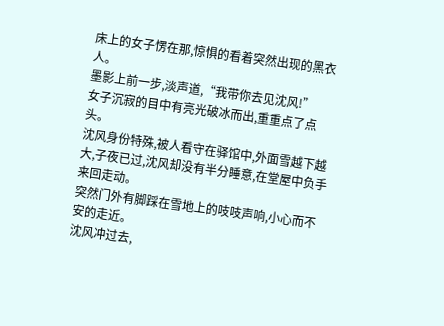床上的女子愣在那,惊惧的看着突然出现的黑衣人。
墨影上前一步,淡声道,“我带你去见沈风!”
女子沉寂的目中有亮光破冰而出,重重点了点头。
沈风身份特殊,被人看守在驿馆中,外面雪越下越大,子夜已过,沈风却没有半分睡意,在堂屋中负手来回走动。
突然门外有脚踩在雪地上的吱吱声响,小心而不安的走近。
沈风冲过去,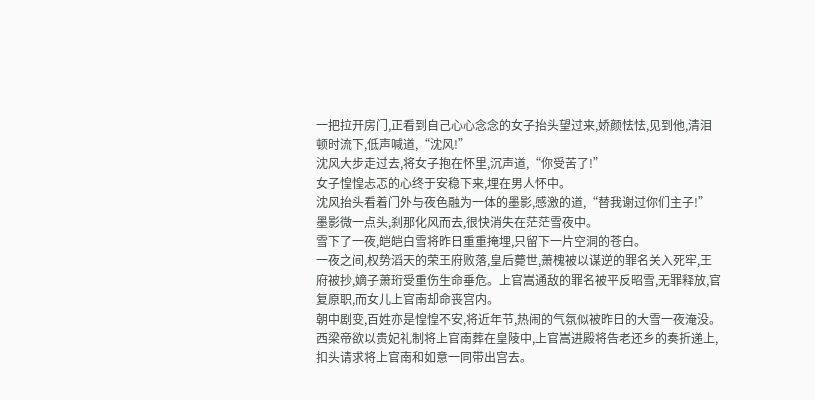一把拉开房门,正看到自己心心念念的女子抬头望过来,娇颜怯怯,见到他,清泪顿时流下,低声喊道,“沈风!”
沈风大步走过去,将女子抱在怀里,沉声道,“你受苦了!”
女子惶惶忐忑的心终于安稳下来,埋在男人怀中。
沈风抬头看着门外与夜色融为一体的墨影,感激的道,“替我谢过你们主子!”
墨影微一点头,刹那化风而去,很快消失在茫茫雪夜中。
雪下了一夜,皑皑白雪将昨日重重掩埋,只留下一片空洞的苍白。
一夜之间,权势滔天的荣王府败落,皇后薨世,萧槐被以谋逆的罪名关入死牢,王府被抄,嫡子萧珩受重伤生命垂危。上官嵩通敌的罪名被平反昭雪,无罪释放,官复原职,而女儿上官南却命丧宫内。
朝中剧变,百姓亦是惶惶不安,将近年节,热闹的气氛似被昨日的大雪一夜淹没。
西梁帝欲以贵妃礼制将上官南葬在皇陵中,上官嵩进殿将告老还乡的奏折递上,扣头请求将上官南和如意一同带出宫去。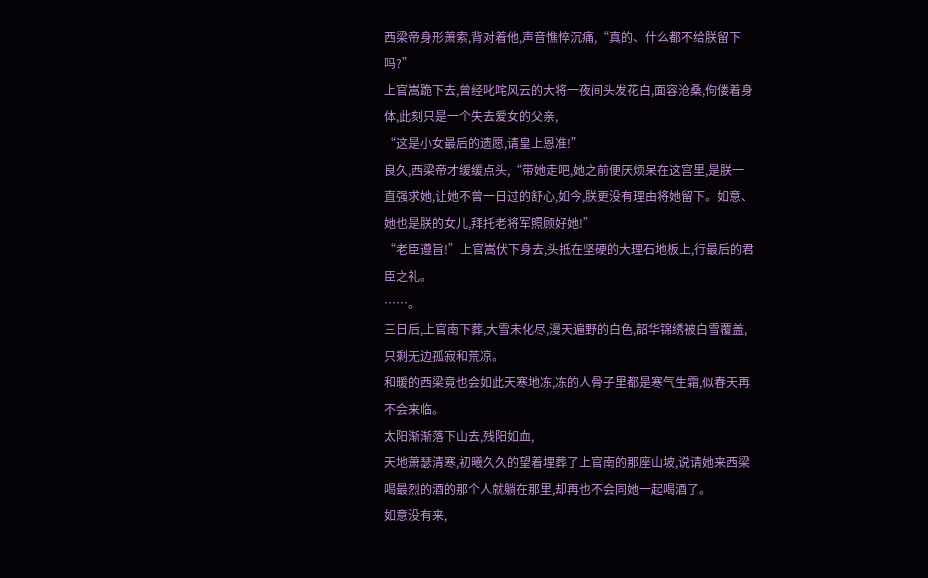西梁帝身形萧索,背对着他,声音憔悴沉痛,“真的、什么都不给朕留下吗?”
上官嵩跪下去,曾经叱咤风云的大将一夜间头发花白,面容沧桑,佝偻着身体,此刻只是一个失去爱女的父亲,
“这是小女最后的遗愿,请皇上恩准!”
良久,西梁帝才缓缓点头,“带她走吧,她之前便厌烦呆在这宫里,是朕一直强求她,让她不曾一日过的舒心,如今,朕更没有理由将她留下。如意、她也是朕的女儿,拜托老将军照顾好她!”
“老臣遵旨!”上官嵩伏下身去,头抵在坚硬的大理石地板上,行最后的君臣之礼。
……。
三日后,上官南下葬,大雪未化尽,漫天遍野的白色,韶华锦绣被白雪覆盖,只剩无边孤寂和荒凉。
和暖的西梁竟也会如此天寒地冻,冻的人骨子里都是寒气生霜,似春天再不会来临。
太阳渐渐落下山去,残阳如血,
天地萧瑟清寒,初曦久久的望着埋葬了上官南的那座山坡,说请她来西梁喝最烈的酒的那个人就躺在那里,却再也不会同她一起喝酒了。
如意没有来,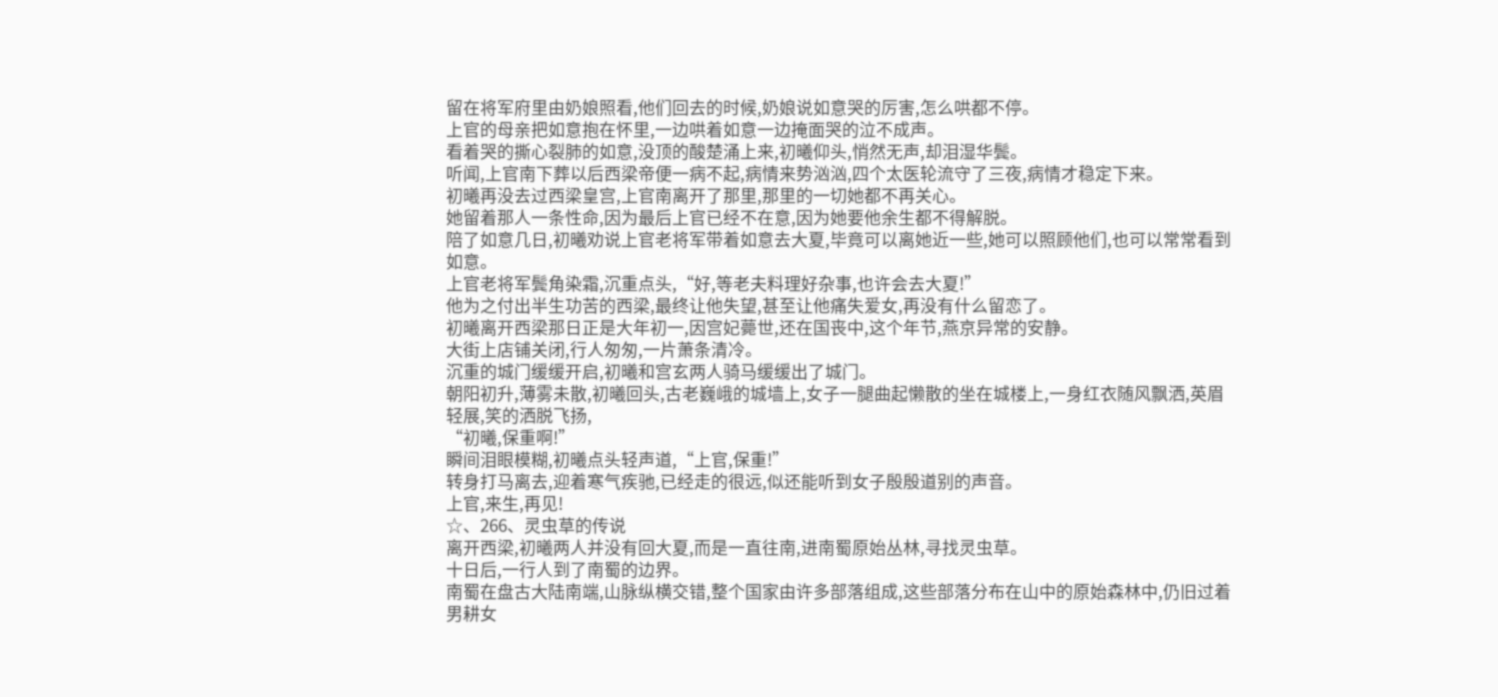留在将军府里由奶娘照看,他们回去的时候,奶娘说如意哭的厉害,怎么哄都不停。
上官的母亲把如意抱在怀里,一边哄着如意一边掩面哭的泣不成声。
看着哭的撕心裂肺的如意,没顶的酸楚涌上来,初曦仰头,悄然无声,却泪湿华鬓。
听闻,上官南下葬以后西梁帝便一病不起,病情来势汹汹,四个太医轮流守了三夜,病情才稳定下来。
初曦再没去过西梁皇宫,上官南离开了那里,那里的一切她都不再关心。
她留着那人一条性命,因为最后上官已经不在意,因为她要他余生都不得解脱。
陪了如意几日,初曦劝说上官老将军带着如意去大夏,毕竟可以离她近一些,她可以照顾他们,也可以常常看到如意。
上官老将军鬓角染霜,沉重点头,“好,等老夫料理好杂事,也许会去大夏!”
他为之付出半生功苦的西梁,最终让他失望,甚至让他痛失爱女,再没有什么留恋了。
初曦离开西梁那日正是大年初一,因宫妃薨世,还在国丧中,这个年节,燕京异常的安静。
大街上店铺关闭,行人匆匆,一片萧条清冷。
沉重的城门缓缓开启,初曦和宫玄两人骑马缓缓出了城门。
朝阳初升,薄雾未散,初曦回头,古老巍峨的城墙上,女子一腿曲起懒散的坐在城楼上,一身红衣随风飘洒,英眉轻展,笑的洒脱飞扬,
“初曦,保重啊!”
瞬间泪眼模糊,初曦点头轻声道,“上官,保重!”
转身打马离去,迎着寒气疾驰,已经走的很远,似还能听到女子殷殷道别的声音。
上官,来生,再见!
☆、266、灵虫草的传说
离开西梁,初曦两人并没有回大夏,而是一直往南,进南蜀原始丛林,寻找灵虫草。
十日后,一行人到了南蜀的边界。
南蜀在盘古大陆南端,山脉纵横交错,整个国家由许多部落组成,这些部落分布在山中的原始森林中,仍旧过着男耕女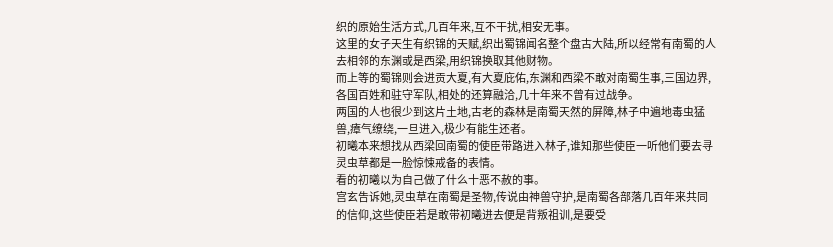织的原始生活方式,几百年来,互不干扰,相安无事。
这里的女子天生有织锦的天赋,织出蜀锦闻名整个盘古大陆,所以经常有南蜀的人去相邻的东渊或是西梁,用织锦换取其他财物。
而上等的蜀锦则会进贡大夏,有大夏庇佑,东渊和西梁不敢对南蜀生事,三国边界,各国百姓和驻守军队,相处的还算融洽,几十年来不曾有过战争。
两国的人也很少到这片土地,古老的森林是南蜀天然的屏障,林子中遍地毒虫猛兽,瘴气缭绕,一旦进入,极少有能生还者。
初曦本来想找从西梁回南蜀的使臣带路进入林子,谁知那些使臣一听他们要去寻灵虫草都是一脸惊悚戒备的表情。
看的初曦以为自己做了什么十恶不赦的事。
宫玄告诉她,灵虫草在南蜀是圣物,传说由神兽守护,是南蜀各部落几百年来共同的信仰,这些使臣若是敢带初曦进去便是背叛祖训,是要受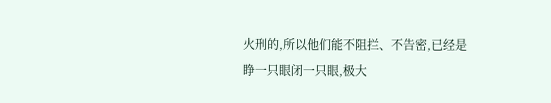火刑的,所以他们能不阻拦、不告密,已经是睁一只眼闭一只眼,极大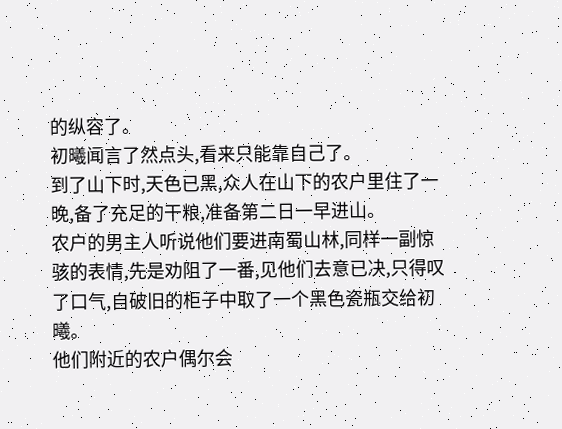的纵容了。
初曦闻言了然点头,看来只能靠自己了。
到了山下时,天色已黑,众人在山下的农户里住了一晚,备了充足的干粮,准备第二日一早进山。
农户的男主人听说他们要进南蜀山林,同样一副惊骇的表情,先是劝阻了一番,见他们去意已决,只得叹了口气,自破旧的柜子中取了一个黑色瓷瓶交给初曦。
他们附近的农户偶尔会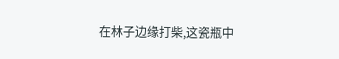在林子边缘打柴,这瓷瓶中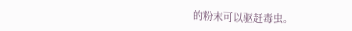的粉末可以驱赶毒虫。